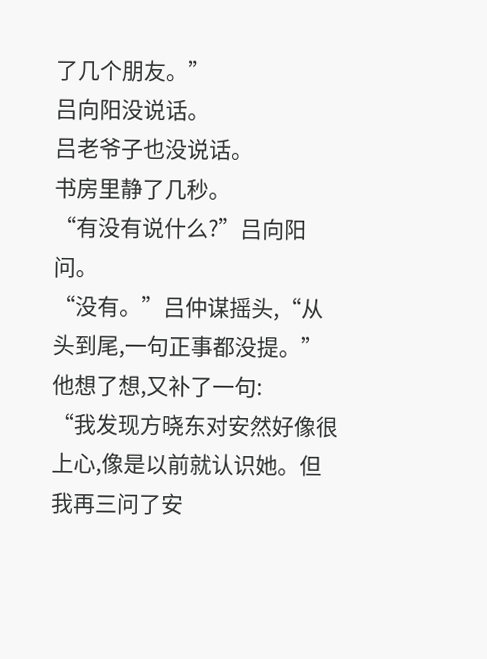了几个朋友。”
吕向阳没说话。
吕老爷子也没说话。
书房里静了几秒。
“有没有说什么?”吕向阳问。
“没有。”吕仲谋摇头,“从头到尾,一句正事都没提。”
他想了想,又补了一句:
“我发现方晓东对安然好像很上心,像是以前就认识她。但我再三问了安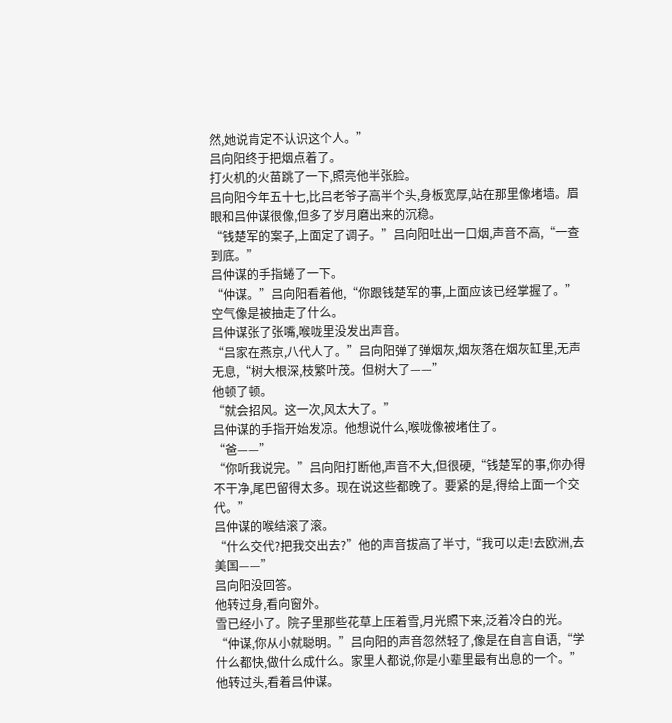然,她说肯定不认识这个人。”
吕向阳终于把烟点着了。
打火机的火苗跳了一下,照亮他半张脸。
吕向阳今年五十七,比吕老爷子高半个头,身板宽厚,站在那里像堵墙。眉眼和吕仲谋很像,但多了岁月磨出来的沉稳。
“钱楚军的案子,上面定了调子。”吕向阳吐出一口烟,声音不高,“一查到底。”
吕仲谋的手指蜷了一下。
“仲谋。”吕向阳看着他,“你跟钱楚军的事,上面应该已经掌握了。”
空气像是被抽走了什么。
吕仲谋张了张嘴,喉咙里没发出声音。
“吕家在燕京,八代人了。”吕向阳弹了弹烟灰,烟灰落在烟灰缸里,无声无息,“树大根深,枝繁叶茂。但树大了——”
他顿了顿。
“就会招风。这一次,风太大了。”
吕仲谋的手指开始发凉。他想说什么,喉咙像被堵住了。
“爸——”
“你听我说完。”吕向阳打断他,声音不大,但很硬,“钱楚军的事,你办得不干净,尾巴留得太多。现在说这些都晚了。要紧的是,得给上面一个交代。”
吕仲谋的喉结滚了滚。
“什么交代?把我交出去?”他的声音拔高了半寸,“我可以走!去欧洲,去美国——”
吕向阳没回答。
他转过身,看向窗外。
雪已经小了。院子里那些花草上压着雪,月光照下来,泛着冷白的光。
“仲谋,你从小就聪明。”吕向阳的声音忽然轻了,像是在自言自语,“学什么都快,做什么成什么。家里人都说,你是小辈里最有出息的一个。”
他转过头,看着吕仲谋。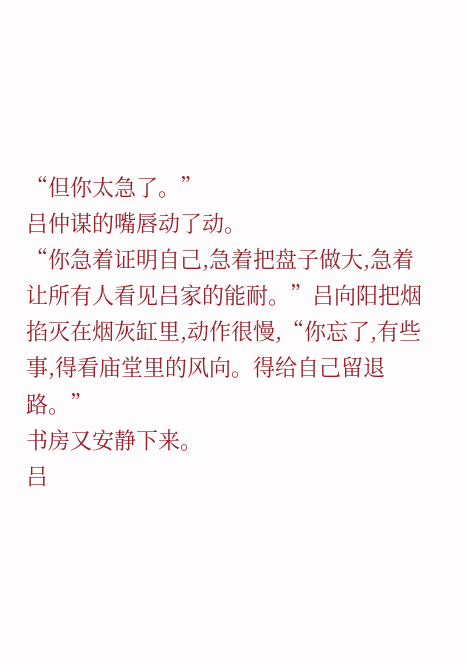“但你太急了。”
吕仲谋的嘴唇动了动。
“你急着证明自己,急着把盘子做大,急着让所有人看见吕家的能耐。”吕向阳把烟掐灭在烟灰缸里,动作很慢,“你忘了,有些事,得看庙堂里的风向。得给自己留退路。”
书房又安静下来。
吕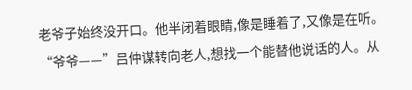老爷子始终没开口。他半闭着眼睛,像是睡着了,又像是在听。
“爷爷——”吕仲谋转向老人,想找一个能替他说话的人。从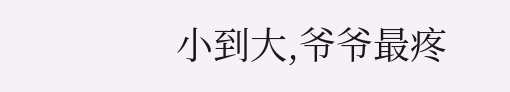小到大,爷爷最疼